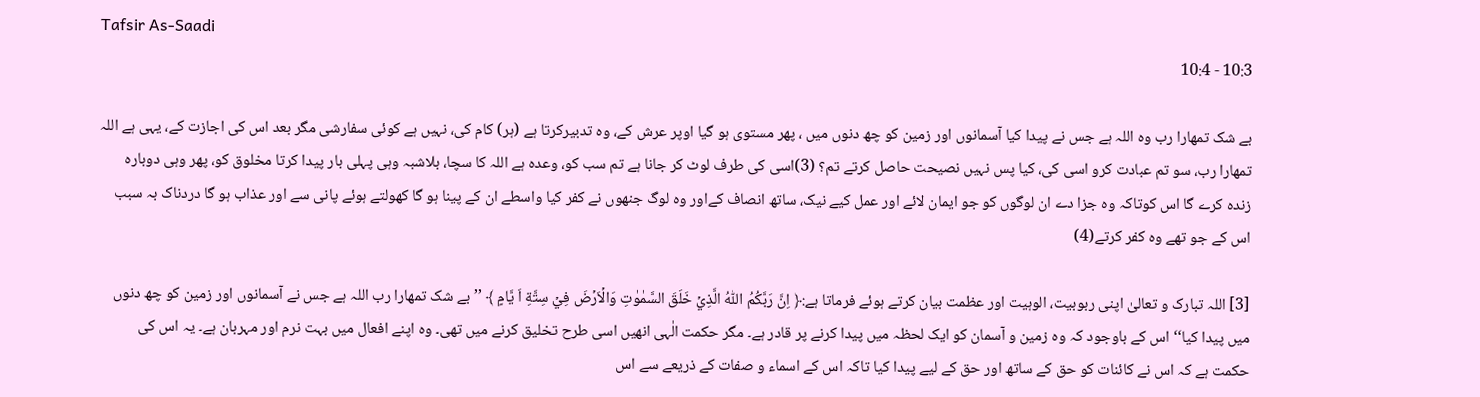Tafsir As-Saadi
10:3 - 10:4

بے شک تمھارا رب وہ اللہ ہے جس نے پیدا کیا آسمانوں اور زمین کو چھ دنوں میں ، پھر مستوی ہو گیا اوپر عرش کے، وہ تدبیرکرتا ہے (ہر) کام کی، نہیں ہے کوئی سفارشی مگر بعد اس کی اجازت کے، یہی ہے اللہ تمھارا رب، سو تم عبادت کرو اسی کی، کیا پس نہیں نصیحت حاصل کرتے تم؟ (3)اسی کی طرف لوٹ کر جانا ہے تم سب کو، وعدہ ہے اللہ کا سچا، بلاشبہ وہی پہلی بار پیدا کرتا مخلوق کو، پھر وہی دوبارہ زندہ کرے گا اس کوتاکہ وہ جزا دے ان لوگوں کو جو ایمان لائے اور عمل کیے نیک، ساتھ انصاف کےاور وہ لوگ جنھوں نے کفر کیا واسطے ان کے پینا ہو گا کھولتے ہوئے پانی سے اور عذاب ہو گا دردناک بہ سبب اس کے جو تھے وہ کفر کرتے(4)

[3] اللہ تبارک و تعالیٰ اپنی ربوبیت، الوہیت اور عظمت بیان کرتے ہوئے فرماتا ہے:﴿ اِنَّ رَبَّكُمُ اللّٰهُ الَّذِيۡ خَلَقَ السَّمٰوٰتِ وَالۡاَرۡضَ فِيۡ سِتَّةِ اَ يَّامٍ ﴾ ’’بے شک تمھارا رب اللہ ہے جس نے آسمانوں اور زمین کو چھ دنوں میں پیدا کیا‘‘ اس کے باوجود کہ وہ زمین و آسمان کو ایک لحظہ میں پیدا کرنے پر قادر ہے۔ مگر حکمت الٰہی انھیں اسی طرح تخلیق کرنے میں تھی۔ وہ اپنے افعال میں بہت نرم اور مہربان ہے۔ یہ اس کی حکمت ہے کہ اس نے کائنات کو حق کے ساتھ اور حق کے لیے پیدا کیا تاکہ اس کے اسماء و صفات کے ذریعے سے اس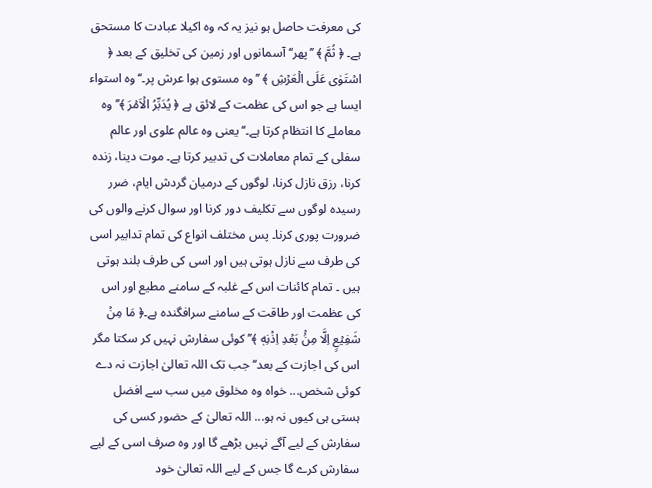کی معرفت حاصل ہو نیز یہ کہ وہ اکیلا عبادت کا مستحق ہے۔ ﴿ ثُمَّ ﴾ ’’پھر‘‘ آسمانوں اور زمین کی تخلیق کے بعد ﴿ اسۡتَوٰى عَلَى الۡعَرۡشِ ﴾ ’’وہ مستوی ہوا عرش پر۔‘‘ وہ استواء ایسا ہے جو اس کی عظمت کے لائق ہے ﴿ يُدَبِّرُ الۡاَمۡرَ ﴾’’وہ معاملے کا انتظام کرتا ہے۔‘‘ یعنی وہ عالم علوی اور عالم سفلی کے تمام معاملات کی تدبیر کرتا ہے۔ موت دینا، زندہ کرنا، رزق نازل کرنا، لوگوں کے درمیان گردش ایام، ضرر رسیدہ لوگوں سے تکلیف دور کرنا اور سوال کرنے والوں کی ضرورت پوری کرنا۔ پس مختلف انواع کی تمام تدابیر اسی کی طرف سے نازل ہوتی ہیں اور اسی کی طرف بلند ہوتی ہیں ۔ تمام کائنات اس کے غلبہ کے سامنے مطیع اور اس کی عظمت اور طاقت کے سامنے سرافگندہ ہے۔﴿ مَا مِنۡ شَفِيۡعٍ اِلَّا مِنۢۡ بَعۡدِ اِذۡنِهٖ ﴾’’کوئی سفارش نہیں کر سکتا مگر اس کی اجازت کے بعد‘‘ جب تک اللہ تعالیٰ اجازت نہ دے کوئی شخص... خواہ وہ مخلوق میں سب سے افضل ہستی ہی کیوں نہ ہو... اللہ تعالیٰ کے حضور کسی کی سفارش کے لیے آگے نہیں بڑھے گا اور وہ صرف اسی کے لیے سفارش کرے گا جس کے لیے اللہ تعالیٰ خود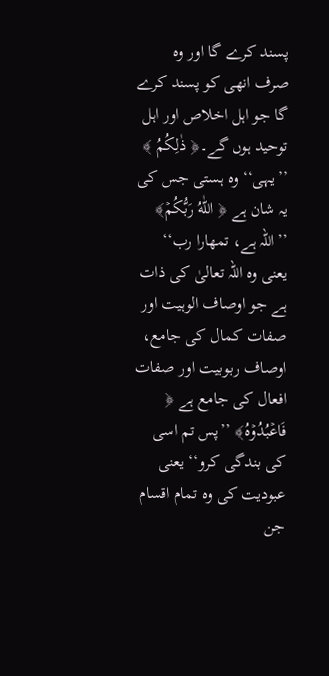پسند کرے گا اور وہ صرف انھی کو پسند کرے گا جو اہل اخلاص اور اہل توحید ہوں گے۔﴿ ذٰلِكُمُ ﴾ ’’یہی‘‘ وہ ہستی جس کی یہ شان ہے ﴿ اللّٰهُ رَبُّكُمۡ﴾ ’’اللہ ہے، تمھارا رب‘‘ یعنی وہ اللہ تعالیٰ کی ذات ہے جو اوصاف الوہیت اور صفات کمال کی جامع، اوصاف ربوبیت اور صفات افعال کی جامع ہے ﴿ فَاعۡبُدُوۡهُ﴾ ’’پس تم اسی کی بندگی کرو‘‘ یعنی عبودیت کی وہ تمام اقسام جن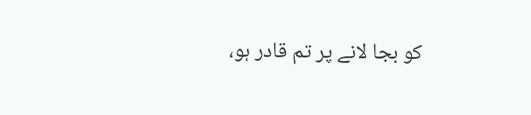کو بجا لانے پر تم قادر ہو،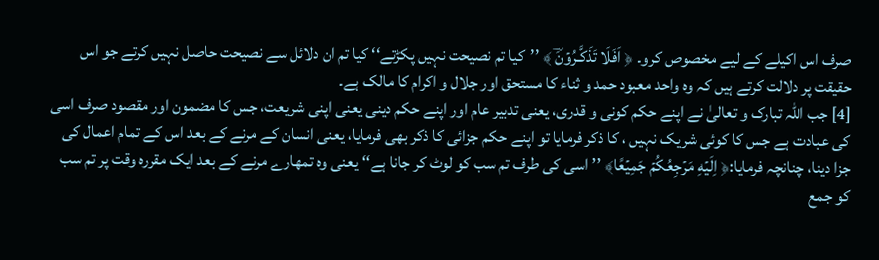صرف اس اکیلے کے لیے مخصوص کرو۔ ﴿ اَفَلَا تَذَكَّـرُوۡنَؔ ﴾ ’’کیا تم نصیحت نہیں پکڑتے‘‘ کیا تم ان دلائل سے نصیحت حاصل نہیں کرتے جو اس حقیقت پر دلالت کرتے ہیں کہ وہ واحد معبود حمد و ثناء کا مستحق اور جلال و اکرام کا مالک ہے۔
[4] جب اللہ تبارک و تعالیٰ نے اپنے حکم کونی و قدری، یعنی تدبیر عام اور اپنے حکم دینی یعنی اپنی شریعت، جس کا مضمون اور مقصود صرف اسی کی عبادت ہے جس کا کوئی شریک نہیں ، کا ذکر فرمایا تو اپنے حکم جزائی کا ذکر بھی فرمایا، یعنی انسان کے مرنے کے بعد اس کے تمام اعمال کی جزا دینا، چنانچہ فرمایا:﴿ اِلَيۡهِ مَرۡجِعُكُمۡ جَمِيۡعًا﴾ ’’اسی کی طرف تم سب کو لوٹ کر جانا ہے‘‘ یعنی وہ تمھارے مرنے کے بعد ایک مقررہ وقت پر تم سب کو جمع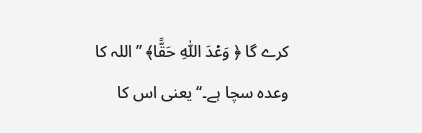کرے گا ﴿ وَعۡدَ اللّٰهِ حَقًّا﴾ ’’اللہ کا وعدہ سچا ہے۔‘‘ یعنی اس کا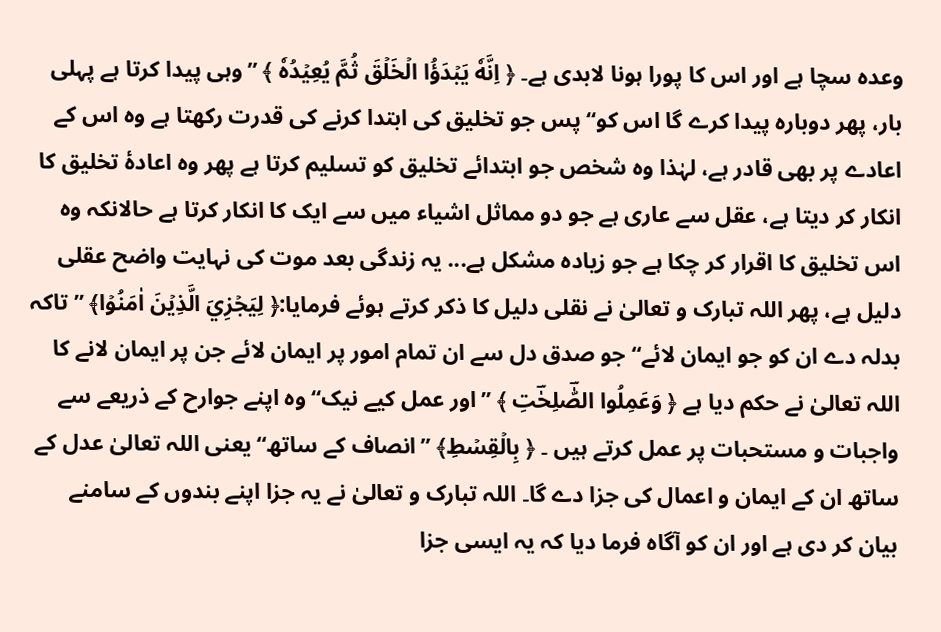وعدہ سچا ہے اور اس کا پورا ہونا لابدی ہے۔ ﴿ اِنَّهٗ يَبۡدَؤُا الۡخَلۡقَ ثُمَّ يُعِيۡدُهٗ ﴾ ’’وہی پیدا کرتا ہے پہلی بار، پھر دوبارہ پیدا کرے گا اس کو‘‘ پس جو تخلیق کی ابتدا کرنے کی قدرت رکھتا ہے وہ اس کے اعادے پر بھی قادر ہے، لہٰذا وہ شخص جو ابتدائے تخلیق کو تسلیم کرتا ہے پھر وہ اعادۂ تخلیق کا انکار کر دیتا ہے، عقل سے عاری ہے جو دو مماثل اشیاء میں سے ایک کا انکار کرتا ہے حالانکہ وہ اس تخلیق کا اقرار کر چکا ہے جو زیادہ مشکل ہے... یہ زندگی بعد موت کی نہایت واضح عقلی دلیل ہے، پھر اللہ تبارک و تعالیٰ نے نقلی دلیل کا ذکر کرتے ہوئے فرمایا:﴿ لِيَجۡزِيَ الَّذِيۡنَ اٰمَنُوۡا﴾ ’’تاکہ بدلہ دے ان کو جو ایمان لائے‘‘ جو صدق دل سے ان تمام امور پر ایمان لائے جن پر ایمان لانے کا اللہ تعالیٰ نے حکم دیا ہے ﴿ وَعَمِلُوا الصّٰؔلِحٰؔتِ ﴾ ’’اور عمل کیے نیک‘‘ وہ اپنے جوارح کے ذریعے سے واجبات و مستحبات پر عمل کرتے ہیں ۔ ﴿ بِالۡقِسۡطِ﴾ ’’انصاف کے ساتھ‘‘ یعنی اللہ تعالیٰ عدل کے ساتھ ان کے ایمان و اعمال کی جزا دے گا۔ اللہ تبارک و تعالیٰ نے یہ جزا اپنے بندوں کے سامنے بیان کر دی ہے اور ان کو آگاہ فرما دیا کہ یہ ایسی جزا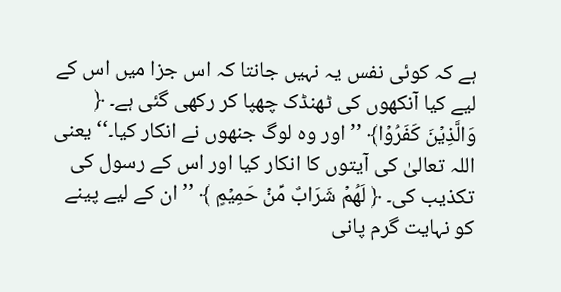ہے کہ کوئی نفس یہ نہیں جانتا کہ اس جزا میں اس کے لیے کیا آنکھوں کی ٹھنڈک چھپا کر رکھی گئی ہے۔ ﴿ وَالَّذِيۡنَ كَفَرُوۡا﴾ ’’اور وہ لوگ جنھوں نے انکار کیا۔‘‘ یعنی اللہ تعالیٰ کی آیتوں کا انکار کیا اور اس کے رسول کی تکذیب کی۔ ﴿ لَهُمۡ شَرَابٌ مِّنۡ حَمِيۡمٍ ﴾ ’’ان کے لیے پینے کو نہایت گرم پانی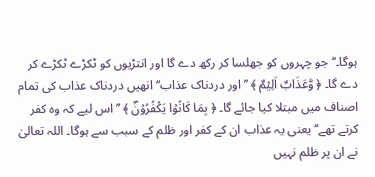ہوگا۔‘‘ جو چہروں کو جھلسا کر رکھ دے گا اور انتڑیوں کو ٹکڑے ٹکڑے کر دے گا۔ ﴿ وَّعَذَابٌ اَلِيۡمٌ ﴾ ’’اور دردناک عذاب‘‘ انھیں دردناک عذاب کی تمام اصناف میں مبتلا کیا جائے گا۔ ﴿ بِمَا كَانُوۡا يَكۡفُرُوۡنَؔ ﴾ ’’اس لیے کہ وہ کفر کرتے تھے‘‘ یعنی یہ عذاب ان کے کفر اور ظلم کے سبب سے ہوگا۔ اللہ تعالیٰ نے ان پر ظلم نہیں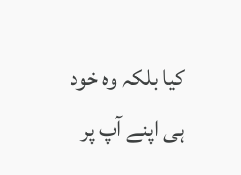کیا بلکہ وہ خود ہی اپنے آپ پر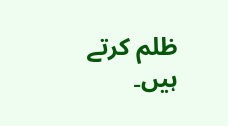ظلم کرتے ہیں۔